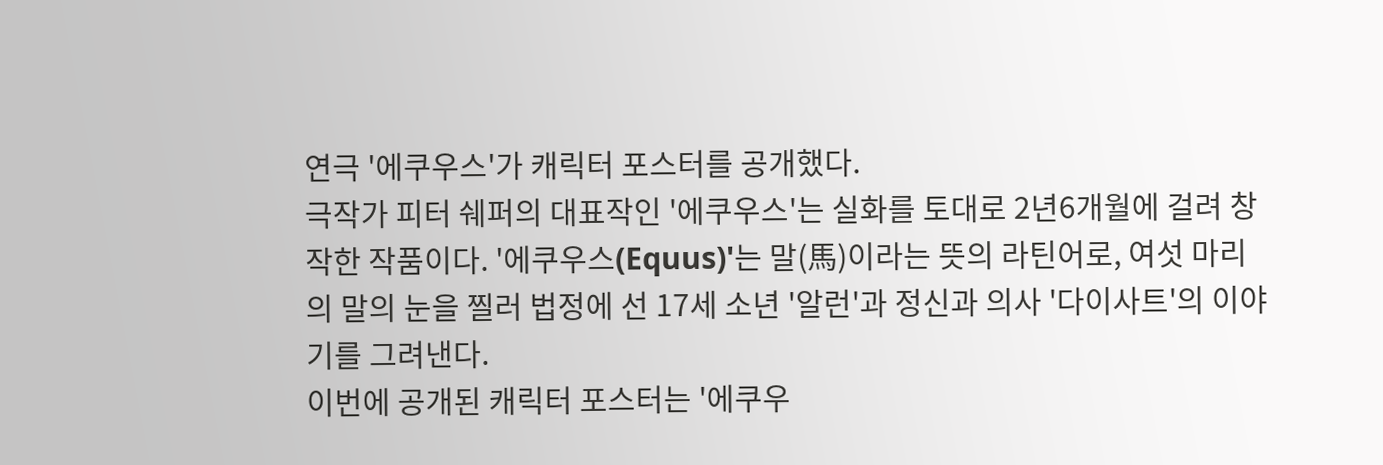연극 '에쿠우스'가 캐릭터 포스터를 공개했다.
극작가 피터 쉐퍼의 대표작인 '에쿠우스'는 실화를 토대로 2년6개월에 걸려 창작한 작품이다. '에쿠우스(Equus)'는 말(馬)이라는 뜻의 라틴어로, 여섯 마리의 말의 눈을 찔러 법정에 선 17세 소년 '알런'과 정신과 의사 '다이사트'의 이야기를 그려낸다.
이번에 공개된 캐릭터 포스터는 '에쿠우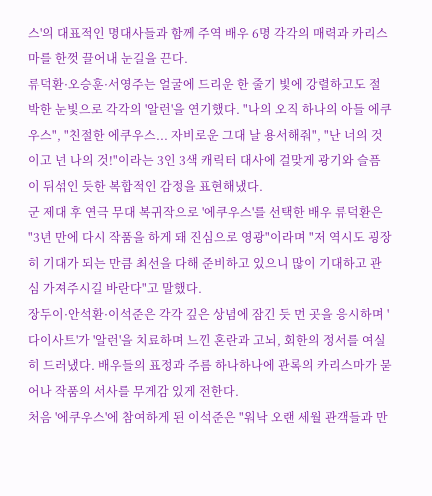스'의 대표적인 명대사들과 함께 주역 배우 6명 각각의 매력과 카리스마를 한껏 끌어내 눈길을 끈다.
류덕환·오승훈·서영주는 얼굴에 드리운 한 줄기 빛에 강렬하고도 절박한 눈빛으로 각각의 '알런'을 연기했다. "나의 오직 하나의 아들 에쿠우스", "친절한 에쿠우스... 자비로운 그대 날 용서해줘", "난 너의 것이고 넌 나의 것!"이라는 3인 3색 캐릭터 대사에 걸맞게 광기와 슬픔이 뒤섞인 듯한 복합적인 감정을 표현해냈다.
군 제대 후 연극 무대 복귀작으로 '에쿠우스'를 선택한 배우 류덕환은 "3년 만에 다시 작품을 하게 돼 진심으로 영광"이라며 "저 역시도 굉장히 기대가 되는 만큼 최선을 다해 준비하고 있으니 많이 기대하고 관심 가져주시길 바란다"고 말했다.
장두이·안석환·이석준은 각각 깊은 상념에 잠긴 듯 먼 곳을 응시하며 '다이사트'가 '알런'을 치료하며 느낀 혼란과 고뇌, 회한의 정서를 여실히 드러냈다. 배우들의 표정과 주름 하나하나에 관록의 카리스마가 묻어나 작품의 서사를 무게감 있게 전한다.
처음 '에쿠우스'에 참여하게 된 이석준은 "워낙 오랜 세월 관객들과 만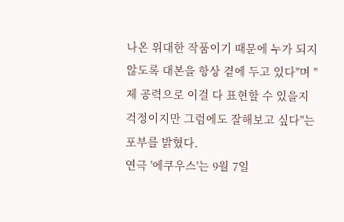나온 위대한 작품이기 때문에 누가 되지 않도록 대본을 항상 곁에 두고 있다"며 "제 공력으로 이걸 다 표현할 수 있을지 걱정이지만 그럼에도 잘해보고 싶다"는 포부를 밝혔다.
연극 '에쿠우스'는 9월 7일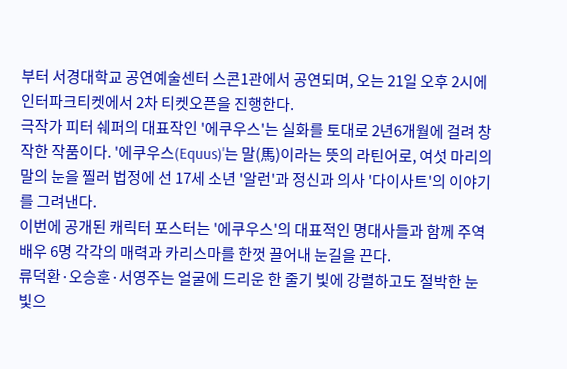부터 서경대학교 공연예술센터 스콘1관에서 공연되며, 오는 21일 오후 2시에 인터파크티켓에서 2차 티켓오픈을 진행한다.
극작가 피터 쉐퍼의 대표작인 '에쿠우스'는 실화를 토대로 2년6개월에 걸려 창작한 작품이다. '에쿠우스(Equus)'는 말(馬)이라는 뜻의 라틴어로, 여섯 마리의 말의 눈을 찔러 법정에 선 17세 소년 '알런'과 정신과 의사 '다이사트'의 이야기를 그려낸다.
이번에 공개된 캐릭터 포스터는 '에쿠우스'의 대표적인 명대사들과 함께 주역 배우 6명 각각의 매력과 카리스마를 한껏 끌어내 눈길을 끈다.
류덕환·오승훈·서영주는 얼굴에 드리운 한 줄기 빛에 강렬하고도 절박한 눈빛으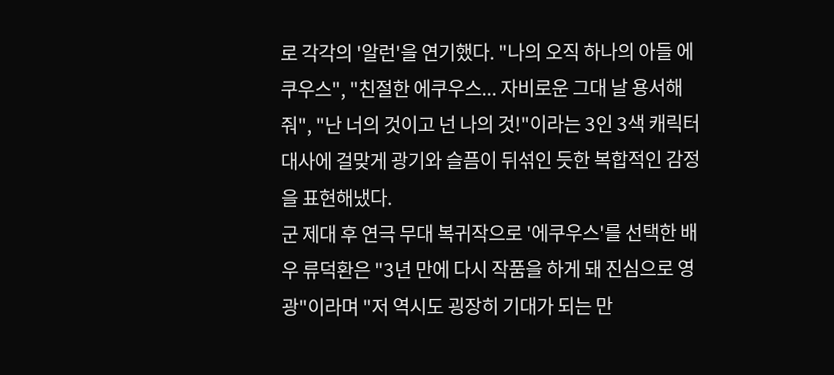로 각각의 '알런'을 연기했다. "나의 오직 하나의 아들 에쿠우스", "친절한 에쿠우스... 자비로운 그대 날 용서해줘", "난 너의 것이고 넌 나의 것!"이라는 3인 3색 캐릭터 대사에 걸맞게 광기와 슬픔이 뒤섞인 듯한 복합적인 감정을 표현해냈다.
군 제대 후 연극 무대 복귀작으로 '에쿠우스'를 선택한 배우 류덕환은 "3년 만에 다시 작품을 하게 돼 진심으로 영광"이라며 "저 역시도 굉장히 기대가 되는 만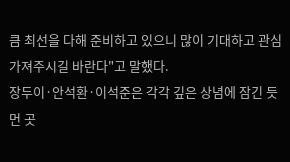큼 최선을 다해 준비하고 있으니 많이 기대하고 관심 가져주시길 바란다"고 말했다.
장두이·안석환·이석준은 각각 깊은 상념에 잠긴 듯 먼 곳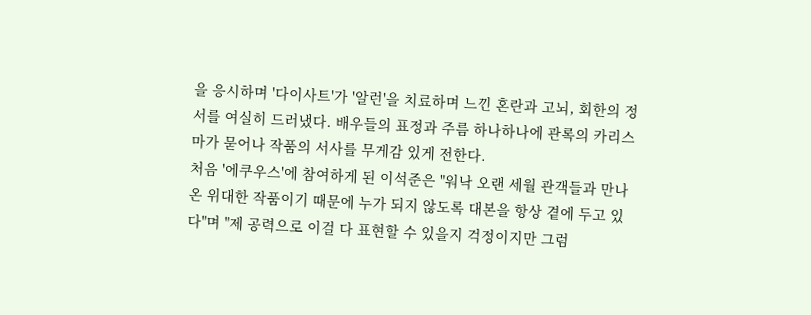을 응시하며 '다이사트'가 '알런'을 치료하며 느낀 혼란과 고뇌, 회한의 정서를 여실히 드러냈다. 배우들의 표정과 주름 하나하나에 관록의 카리스마가 묻어나 작품의 서사를 무게감 있게 전한다.
처음 '에쿠우스'에 참여하게 된 이석준은 "워낙 오랜 세월 관객들과 만나온 위대한 작품이기 때문에 누가 되지 않도록 대본을 항상 곁에 두고 있다"며 "제 공력으로 이걸 다 표현할 수 있을지 걱정이지만 그럼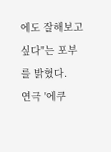에도 잘해보고 싶다"는 포부를 밝혔다.
연극 '에쿠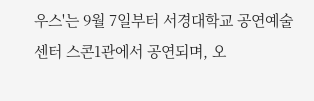우스'는 9월 7일부터 서경대학교 공연예술센터 스콘1관에서 공연되며, 오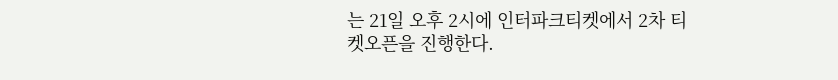는 21일 오후 2시에 인터파크티켓에서 2차 티켓오픈을 진행한다.